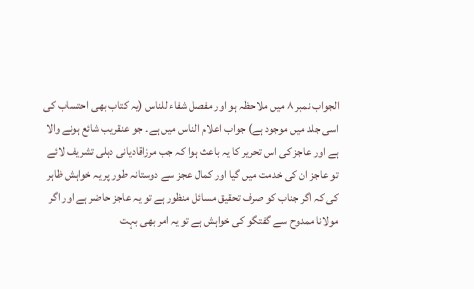الجواب نمبر ۸ میں ملاحظہ ہو اور مفصل شفاء للناس (یہ کتاب بھی احتساب کی اسی جلد میں موجود ہے) جواب اعلام الناس میں ہے۔ جو عنقریب شائع ہونے والا ہے اور عاجز کی اس تحریر کا یہ باعث ہوا کہ جب مرزاقادیانی دہلی تشریف لائے تو عاجز ان کی خدمت میں گیا اور کمال عجز سے دوستانہ طور پر یہ خواہش ظاہر کی کہ اگر جناب کو صرف تحقیق مسائل منظور ہے تو یہ عاجز حاضر ہے اور اگر مولانا ممدوح سے گفتگو کی خواہش ہے تو یہ امر بھی بہت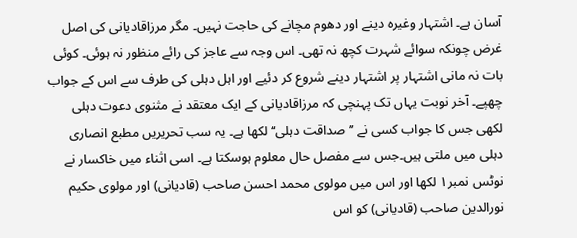آسان ہے۔ اشتہار وغیرہ دینے اور دھوم مچانے کی حاجت نہیں۔ مگر مرزاقادیانی کی اصل غرض چونکہ سوائے شہرت کچھ نہ تھی۔ اس وجہ سے عاجز کی رائے منظور نہ ہوئی۔ کوئی بات نہ مانی اشتہار پر اشتہار دینے شروع کر دئیے اور اہل دہلی کی طرف سے اس کے جواب چھپے۔ آخر نوبت یہاں تک پہنچی کہ مرزاقادیانی کے ایک معتقد نے مثنوی دعوت دہلی لکھی جس کا جواب کسی نے ’’صداقت دہلی‘‘ لکھا ہے۔ یہ سب تحریریں مطبع انصاری دہلی میں ملتی ہیں۔جس سے مفصل حال معلوم ہوسکتا ہے۔ اسی اثناء میں خاکسار نے نوٹس نمبر۱ لکھا اور اس میں مولوی محمد احسن صاحب (قادیانی) اور مولوی حکیم نورالدین صاحب (قادیانی) کو اس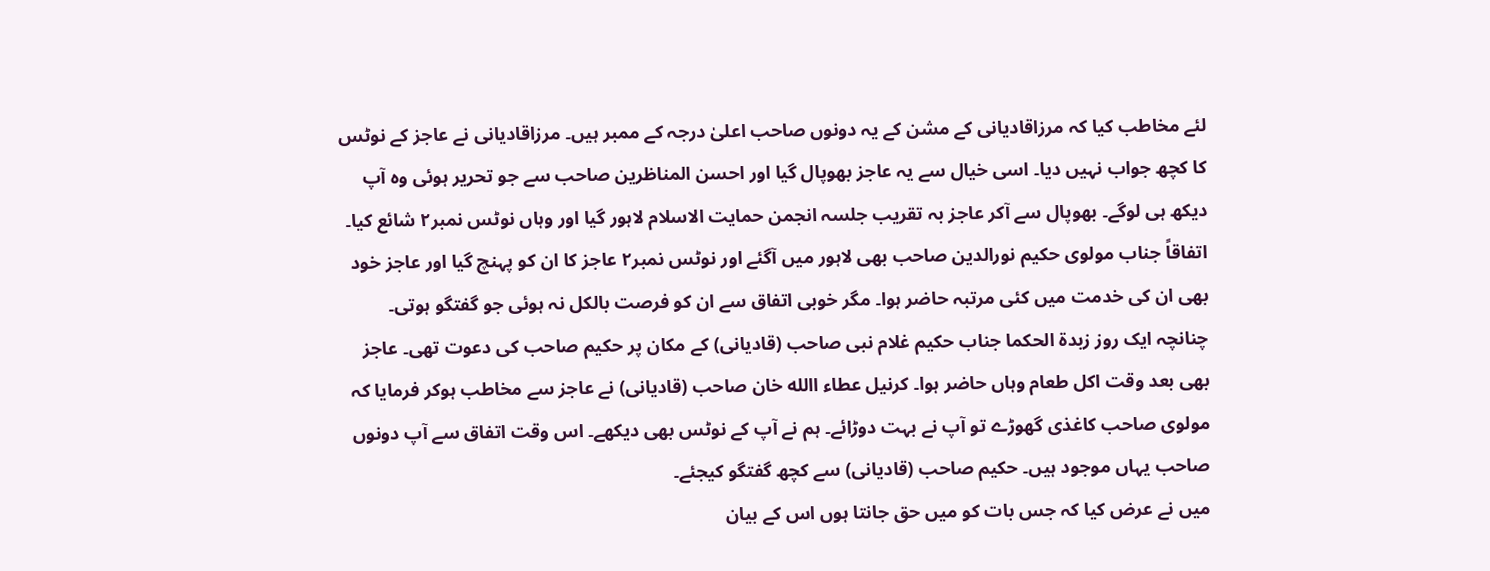لئے مخاطب کیا کہ مرزاقادیانی کے مشن کے یہ دونوں صاحب اعلیٰ درجہ کے ممبر ہیں۔ مرزاقادیانی نے عاجز کے نوٹس کا کچھ جواب نہیں دیا۔ اسی خیال سے یہ عاجز بھوپال گیا اور احسن المناظرین صاحب سے جو تحریر ہوئی وہ آپ دیکھ ہی لوگے۔ بھوپال سے آکر عاجز بہ تقریب جلسہ انجمن حمایت الاسلام لاہور گیا اور وہاں نوٹس نمبر۲ شائع کیا۔ اتفاقاً جناب مولوی حکیم نورالدین صاحب بھی لاہور میں آگئے اور نوٹس نمبر۲ عاجز کا ان کو پہنچ گیا اور عاجز خود بھی ان کی خدمت میں کئی مرتبہ حاضر ہوا۔ مگر خوبی اتفاق سے ان کو فرصت بالکل نہ ہوئی جو گفتگو ہوتی۔ چنانچہ ایک روز زبدۃ الحکما جناب حکیم غلام نبی صاحب (قادیانی) کے مکان پر حکیم صاحب کی دعوت تھی۔ عاجز بھی بعد وقت اکل طعام وہاں حاضر ہوا۔ کرنیل عطاء االله خان صاحب (قادیانی) نے عاجز سے مخاطب ہوکر فرمایا کہ مولوی صاحب کاغذی گھوڑے تو آپ نے بہت دوڑائے۔ ہم نے آپ کے نوٹس بھی دیکھے۔ اس وقت اتفاق سے آپ دونوں صاحب یہاں موجود ہیں۔ حکیم صاحب (قادیانی) سے کچھ گفتگو کیجئے۔
میں نے عرض کیا کہ جس بات کو میں حق جانتا ہوں اس کے بیان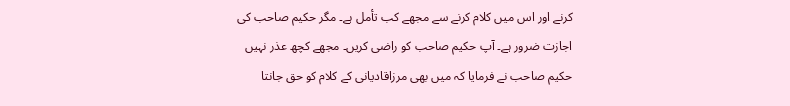کرنے اور اس میں کلام کرنے سے مجھے کب تأمل ہے۔ مگر حکیم صاحب کی اجازت ضرور ہے۔ آپ حکیم صاحب کو راضی کریں۔ مجھے کچھ عذر نہیں حکیم صاحب نے فرمایا کہ میں بھی مرزاقادیانی کے کلام کو حق جانتا